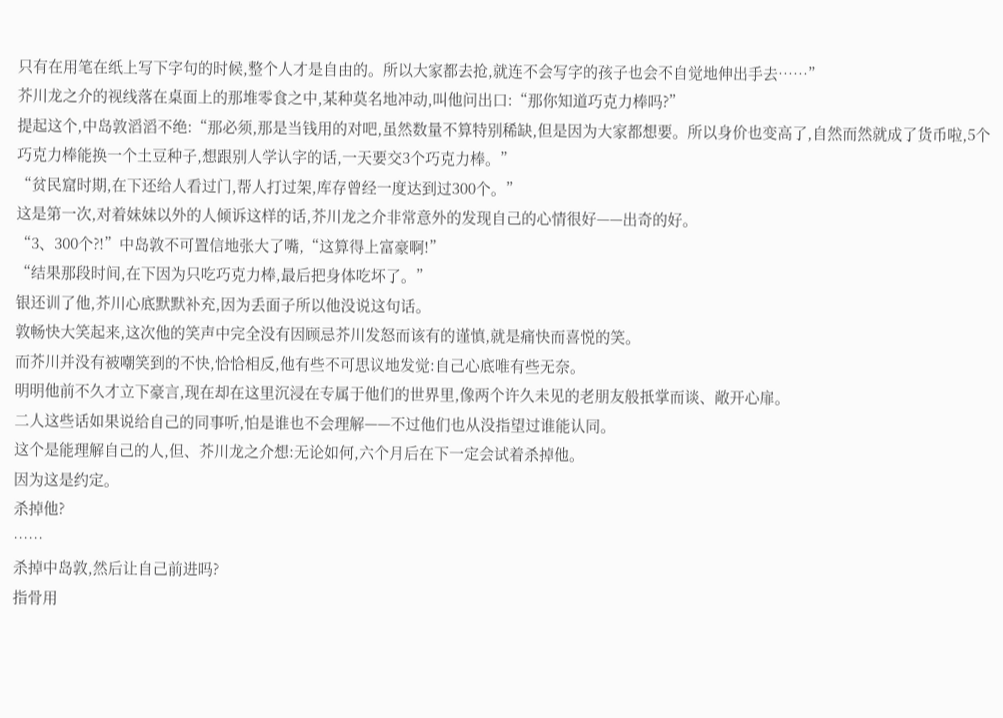只有在用笔在纸上写下字句的时候,整个人才是自由的。所以大家都去抢,就连不会写字的孩子也会不自觉地伸出手去……”
芥川龙之介的视线落在桌面上的那堆零食之中,某种莫名地冲动,叫他问出口:“那你知道巧克力棒吗?”
提起这个,中岛敦滔滔不绝:“那必须,那是当钱用的对吧,虽然数量不算特别稀缺,但是因为大家都想要。所以身价也变高了,自然而然就成了货币啦,5个巧克力棒能换一个土豆种子,想跟别人学认字的话,一天要交3个巧克力棒。”
“贫民窟时期,在下还给人看过门,帮人打过架,库存曾经一度达到过300个。”
这是第一次,对着妹妹以外的人倾诉这样的话,芥川龙之介非常意外的发现自己的心情很好——出奇的好。
“3、300个?!”中岛敦不可置信地张大了嘴,“这算得上富豪啊!”
“结果那段时间,在下因为只吃巧克力棒,最后把身体吃坏了。”
银还训了他,芥川心底默默补充,因为丢面子所以他没说这句话。
敦畅快大笑起来,这次他的笑声中完全没有因顾忌芥川发怒而该有的谨慎,就是痛快而喜悦的笑。
而芥川并没有被嘲笑到的不快,恰恰相反,他有些不可思议地发觉:自己心底唯有些无奈。
明明他前不久才立下豪言,现在却在这里沉浸在专属于他们的世界里,像两个许久未见的老朋友般扺掌而谈、敞开心扉。
二人这些话如果说给自己的同事听,怕是谁也不会理解——不过他们也从没指望过谁能认同。
这个是能理解自己的人,但、芥川龙之介想:无论如何,六个月后在下一定会试着杀掉他。
因为这是约定。
杀掉他?
……
杀掉中岛敦,然后让自己前进吗?
指骨用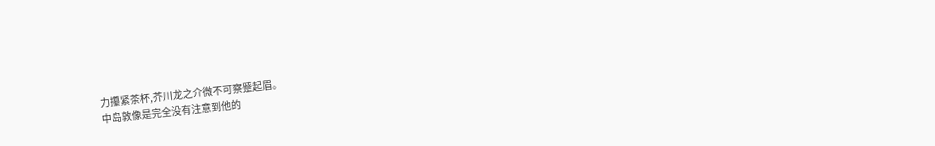力攥紧茶杯,芥川龙之介微不可察蹙起眉。
中岛敦像是完全没有注意到他的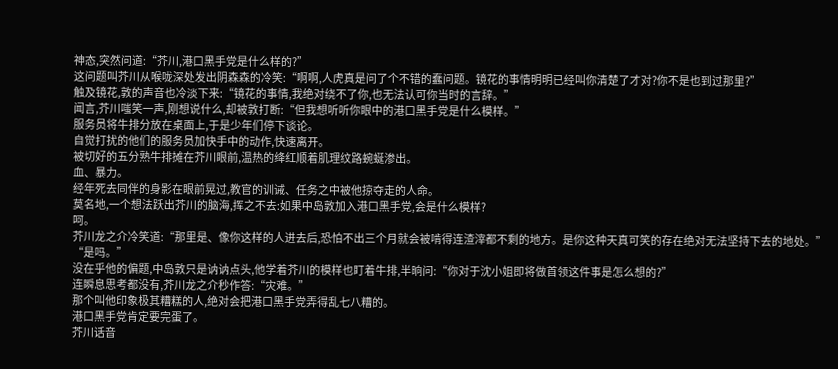神态,突然问道:“芥川,港口黑手党是什么样的?”
这问题叫芥川从喉咙深处发出阴森森的冷笑:“啊啊,人虎真是问了个不错的蠢问题。镜花的事情明明已经叫你清楚了才对?你不是也到过那里?”
触及镜花,敦的声音也冷淡下来:“镜花的事情,我绝对绕不了你,也无法认可你当时的言辞。”
闻言,芥川嗤笑一声,刚想说什么,却被敦打断:“但我想听听你眼中的港口黑手党是什么模样。”
服务员将牛排分放在桌面上,于是少年们停下谈论。
自觉打扰的他们的服务员加快手中的动作,快速离开。
被切好的五分熟牛排摊在芥川眼前,温热的绛红顺着肌理纹路蜿蜒渗出。
血、暴力。
经年死去同伴的身影在眼前晃过,教官的训诫、任务之中被他掠夺走的人命。
莫名地,一个想法跃出芥川的脑海,挥之不去:如果中岛敦加入港口黑手党,会是什么模样?
呵。
芥川龙之介冷笑道:“那里是、像你这样的人进去后,恐怕不出三个月就会被啃得连渣滓都不剩的地方。是你这种天真可笑的存在绝对无法坚持下去的地处。”
“是吗。”
没在乎他的偏题,中岛敦只是讷讷点头,他学着芥川的模样也盯着牛排,半晌问:“你对于沈小姐即将做首领这件事是怎么想的?”
连瞬息思考都没有,芥川龙之介秒作答:“灾难。”
那个叫他印象极其糟糕的人,绝对会把港口黑手党弄得乱七八糟的。
港口黑手党肯定要完蛋了。
芥川话音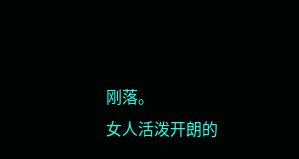刚落。
女人活泼开朗的